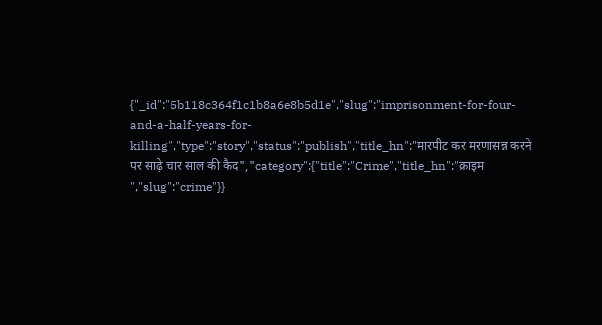{"_id":"5b118c364f1c1b8a6e8b5d1e","slug":"imprisonment-for-four-and-a-half-years-for-killing","type":"story","status":"publish","title_hn":"मारपीट कर मरणासन्न करने पर साढ़े चार साल की कैद","category":{"title":"Crime","title_hn":"क्राइम ","slug":"crime"}}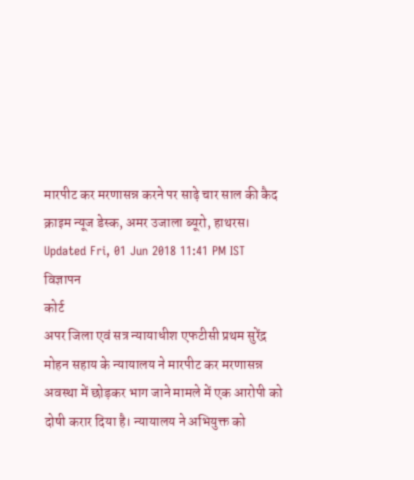मारपीट कर मरणासन्न करने पर साढ़े चार साल की कैद
क्राइम न्यूज डेस्क, अमर उजाला ब्यूरो, हाथरस।
Updated Fri, 01 Jun 2018 11:41 PM IST
विज्ञापन
कोर्ट
अपर जिला एवं सत्र न्यायाधीश एफटीसी प्रथम सुरेंद्र मोहन सहाय के न्यायालय ने मारपीट कर मरणासन्न अवस्था में छोड़कर भाग जाने मामले में एक आरोपी को दोषी करार दिया है। न्यायालय ने अभियुक्त को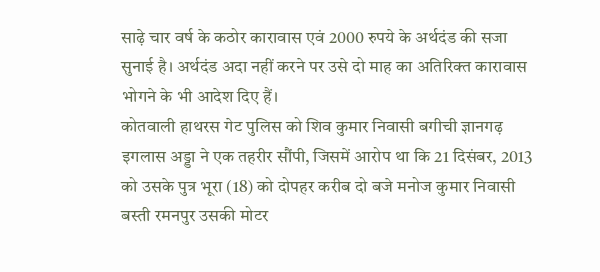साढ़े चार वर्ष के कठोर कारावास एवं 2000 रुपये के अर्थदंड की सजा सुनाई है। अर्थदंड अदा नहीं करने पर उसे दो माह का अतिरिक्त कारावास भोगने के भी आदेश दिए हैं।
कोतवाली हाथरस गेट पुलिस को शिव कुमार निवासी बगीची ज्ञानगढ़ इगलास अड्डा ने एक तहरीर सौंपी, जिसमें आरोप था कि 21 दिसंबर, 2013 को उसके पुत्र भूरा (18) को दोपहर करीब दो बजे मनोज कुमार निवासी बस्ती रमनपुर उसकी मोटर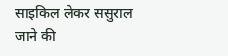साइकिल लेकर ससुराल जाने की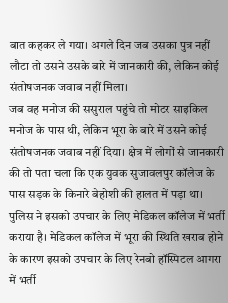बात कहकर ले गया। अगले दिन जब उसका पुत्र नहीं लौटा तो उसने उसके बारे में जानकारी की, लेकिन कोई संतोषजनक जवाब नहीं मिला।
जब वह मनोज की ससुराल पहुंचे तो मोटर साइकिल मनोज के पास थी, लेकिन भूरा के बारे में उसने कोई संतोषजनक जवाब नहीं दिया। क्षेत्र में लोगों से जानकारी की तो पता चला कि एक युवक सुजावलपुर कॉलेज के पास सड़क के किनारे बेहोशी की हालत में पड़ा था। पुलिस ने इसको उपचार के लिए मेडिकल कॉलेज में भर्ती कराया है। मेडिकल कॉलेज में भूरा की स्थिति खराब होने के कारण इसको उपचार के लिए रेनबो हॉस्पिटल आगरा में भर्ती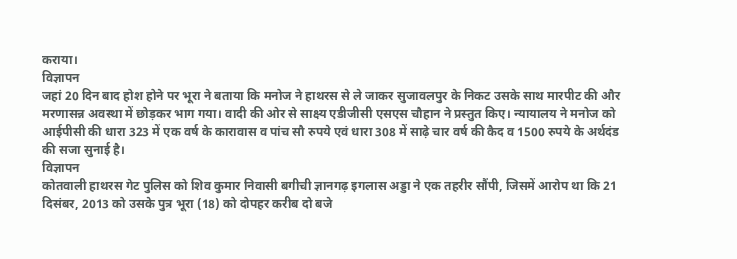कराया।
विज्ञापन
जहां 20 दिन बाद होश होने पर भूरा ने बताया कि मनोज ने हाथरस से ले जाकर सुजावलपुर के निकट उसके साथ मारपीट की और मरणासन्न अवस्था में छोड़कर भाग गया। वादी की ओर से साक्ष्य एडीजीसी एसएस चौहान ने प्रस्तुत किए। न्यायालय ने मनोज को आईपीसी की धारा 323 में एक वर्ष के कारावास व पांच सौ रुपये एवं धारा 308 में साढ़े चार वर्ष की कैद व 1500 रुपये के अर्थदंड की सजा सुनाई है।
विज्ञापन
कोतवाली हाथरस गेट पुलिस को शिव कुमार निवासी बगीची ज्ञानगढ़ इगलास अड्डा ने एक तहरीर सौंपी, जिसमें आरोप था कि 21 दिसंबर, 2013 को उसके पुत्र भूरा (18) को दोपहर करीब दो बजे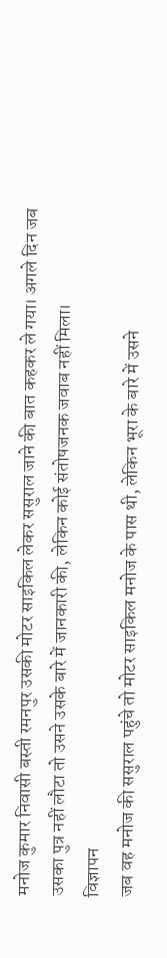मनोज कुमार निवासी बस्ती रमनपुर उसकी मोटर साइकिल लेकर ससुराल जाने की बात कहकर ले गया। अगले दिन जब उसका पुत्र नहीं लौटा तो उसने उसके बारे में जानकारी की, लेकिन कोई संतोषजनक जवाब नहीं मिला।
विज्ञापन
जब वह मनोज की ससुराल पहुंचे तो मोटर साइकिल मनोज के पास थी, लेकिन भूरा के बारे में उसने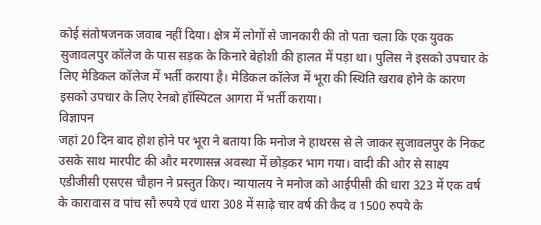कोई संतोषजनक जवाब नहीं दिया। क्षेत्र में लोगों से जानकारी की तो पता चला कि एक युवक सुजावलपुर कॉलेज के पास सड़क के किनारे बेहोशी की हालत में पड़ा था। पुलिस ने इसको उपचार के लिए मेडिकल कॉलेज में भर्ती कराया है। मेडिकल कॉलेज में भूरा की स्थिति खराब होने के कारण इसको उपचार के लिए रेनबो हॉस्पिटल आगरा में भर्ती कराया।
विज्ञापन
जहां 20 दिन बाद होश होने पर भूरा ने बताया कि मनोज ने हाथरस से ले जाकर सुजावलपुर के निकट उसके साथ मारपीट की और मरणासन्न अवस्था में छोड़कर भाग गया। वादी की ओर से साक्ष्य एडीजीसी एसएस चौहान ने प्रस्तुत किए। न्यायालय ने मनोज को आईपीसी की धारा 323 में एक वर्ष के कारावास व पांच सौ रुपये एवं धारा 308 में साढ़े चार वर्ष की कैद व 1500 रुपये के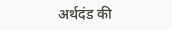अर्थदंड की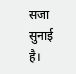सजा सुनाई है।